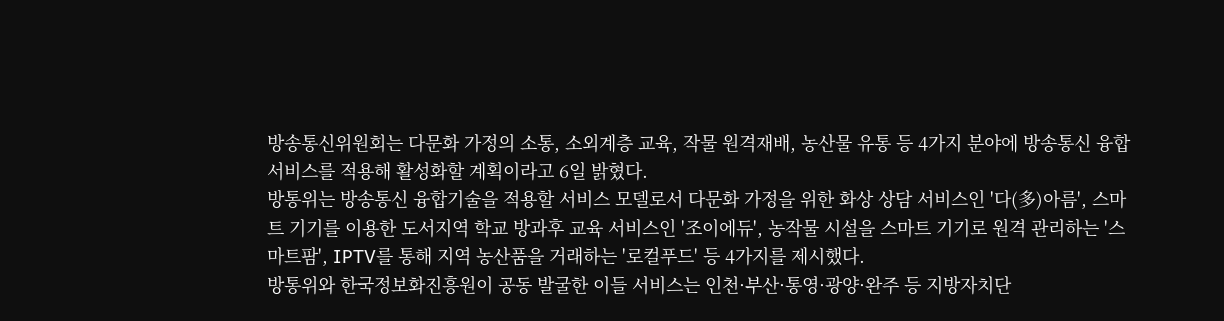방송통신위원회는 다문화 가정의 소통, 소외계층 교육, 작물 원격재배, 농산물 유통 등 4가지 분야에 방송통신 융합 서비스를 적용해 활성화할 계획이라고 6일 밝혔다.
방통위는 방송통신 융합기술을 적용할 서비스 모델로서 다문화 가정을 위한 화상 상담 서비스인 '다(多)아름', 스마트 기기를 이용한 도서지역 학교 방과후 교육 서비스인 '조이에듀', 농작물 시설을 스마트 기기로 원격 관리하는 '스마트팜', IPTV를 통해 지역 농산품을 거래하는 '로컬푸드' 등 4가지를 제시했다.
방통위와 한국정보화진흥원이 공동 발굴한 이들 서비스는 인천·부산·통영·광양·완주 등 지방자치단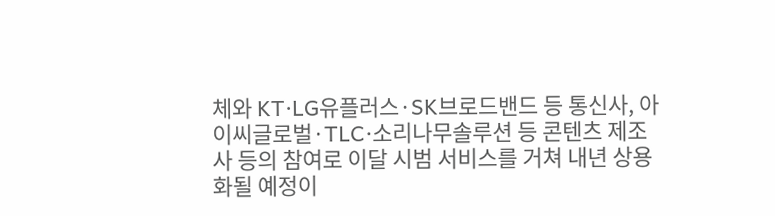체와 KT·LG유플러스·SK브로드밴드 등 통신사, 아이씨글로벌·TLC·소리나무솔루션 등 콘텐츠 제조사 등의 참여로 이달 시범 서비스를 거쳐 내년 상용화될 예정이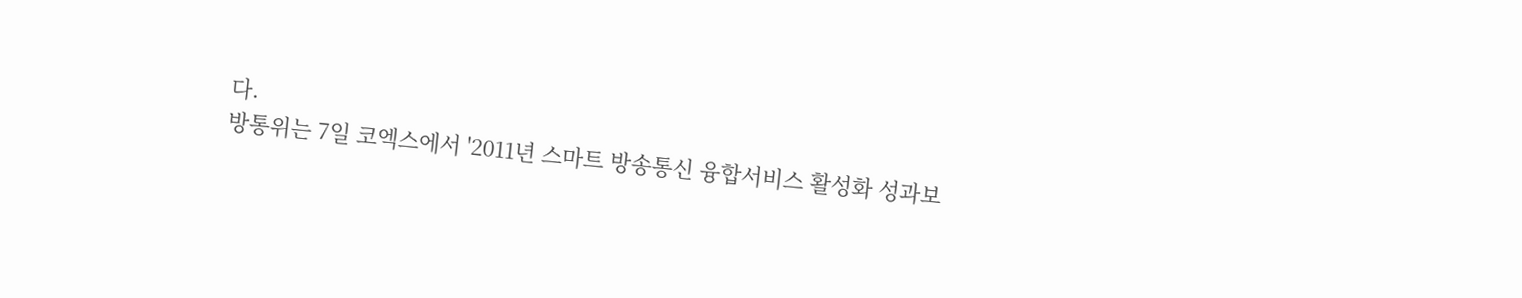다.
방통위는 7일 코엑스에서 '2011년 스마트 방송통신 융합서비스 활성화 성과보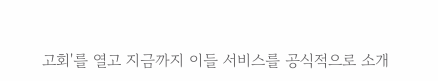고회'를 열고 지금까지 이들 서비스를 공식적으로 소개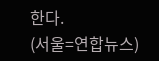한다.
(서울=연합뉴스)